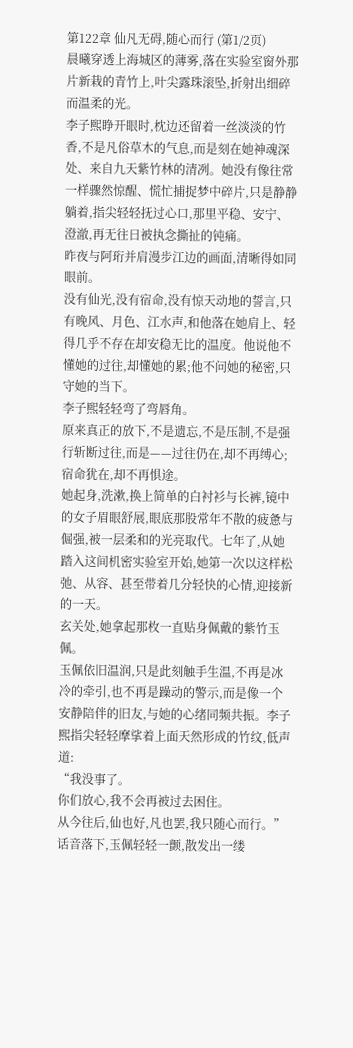第122章 仙凡无碍,随心而行 (第1/2页)
晨曦穿透上海城区的薄雾,落在实验室窗外那片新栽的青竹上,叶尖露珠滚坠,折射出细碎而温柔的光。
李子熙睁开眼时,枕边还留着一丝淡淡的竹香,不是凡俗草木的气息,而是刻在她神魂深处、来自九天紫竹林的清冽。她没有像往常一样骤然惊醒、慌忙捕捉梦中碎片,只是静静躺着,指尖轻轻抚过心口,那里平稳、安宁、澄澈,再无往日被执念撕扯的钝痛。
昨夜与阿珩并肩漫步江边的画面,清晰得如同眼前。
没有仙光,没有宿命,没有惊天动地的誓言,只有晚风、月色、江水声,和他落在她肩上、轻得几乎不存在却安稳无比的温度。他说他不懂她的过往,却懂她的累;他不问她的秘密,只守她的当下。
李子熙轻轻弯了弯唇角。
原来真正的放下,不是遗忘,不是压制,不是强行斩断过往,而是——过往仍在,却不再缚心;宿命犹在,却不再惧途。
她起身,洗漱,换上简单的白衬衫与长裤,镜中的女子眉眼舒展,眼底那股常年不散的疲惫与倔强,被一层柔和的光亮取代。七年了,从她踏入这间机密实验室开始,她第一次以这样松弛、从容、甚至带着几分轻快的心情,迎接新的一天。
玄关处,她拿起那枚一直贴身佩戴的紫竹玉佩。
玉佩依旧温润,只是此刻触手生温,不再是冰冷的牵引,也不再是躁动的警示,而是像一个安静陪伴的旧友,与她的心绪同频共振。李子熙指尖轻轻摩挲着上面天然形成的竹纹,低声道:
“我没事了。
你们放心,我不会再被过去困住。
从今往后,仙也好,凡也罢,我只随心而行。”
话音落下,玉佩轻轻一颤,散发出一缕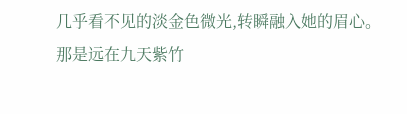几乎看不见的淡金色微光,转瞬融入她的眉心。
那是远在九天紫竹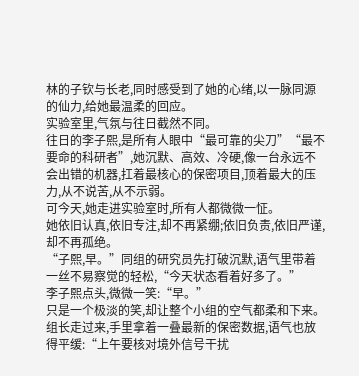林的子钦与长老,同时感受到了她的心绪,以一脉同源的仙力,给她最温柔的回应。
实验室里,气氛与往日截然不同。
往日的李子熙,是所有人眼中“最可靠的尖刀”“最不要命的科研者”,她沉默、高效、冷硬,像一台永远不会出错的机器,扛着最核心的保密项目,顶着最大的压力,从不说苦,从不示弱。
可今天,她走进实验室时,所有人都微微一怔。
她依旧认真,依旧专注,却不再紧绷;依旧负责,依旧严谨,却不再孤绝。
“子熙,早。”同组的研究员先打破沉默,语气里带着一丝不易察觉的轻松,“今天状态看着好多了。”
李子熙点头,微微一笑:“早。”
只是一个极淡的笑,却让整个小组的空气都柔和下来。
组长走过来,手里拿着一叠最新的保密数据,语气也放得平缓:“上午要核对境外信号干扰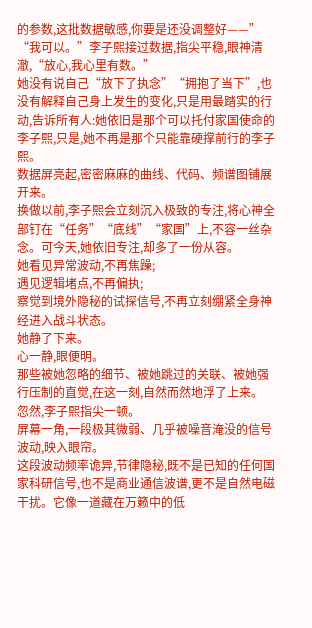的参数,这批数据敏感,你要是还没调整好——”
“我可以。”李子熙接过数据,指尖平稳,眼神清澈,“放心,我心里有数。”
她没有说自己“放下了执念”“拥抱了当下”,也没有解释自己身上发生的变化,只是用最踏实的行动,告诉所有人:她依旧是那个可以托付家国使命的李子熙,只是,她不再是那个只能靠硬撑前行的李子熙。
数据屏亮起,密密麻麻的曲线、代码、频谱图铺展开来。
换做以前,李子熙会立刻沉入极致的专注,将心神全部钉在“任务”“底线”“家国”上,不容一丝杂念。可今天,她依旧专注,却多了一份从容。
她看见异常波动,不再焦躁;
遇见逻辑堵点,不再偏执;
察觉到境外隐秘的试探信号,不再立刻绷紧全身神经进入战斗状态。
她静了下来。
心一静,眼便明。
那些被她忽略的细节、被她跳过的关联、被她强行压制的直觉,在这一刻,自然而然地浮了上来。
忽然,李子熙指尖一顿。
屏幕一角,一段极其微弱、几乎被噪音淹没的信号波动,映入眼帘。
这段波动频率诡异,节律隐秘,既不是已知的任何国家科研信号,也不是商业通信波谱,更不是自然电磁干扰。它像一道藏在万籁中的低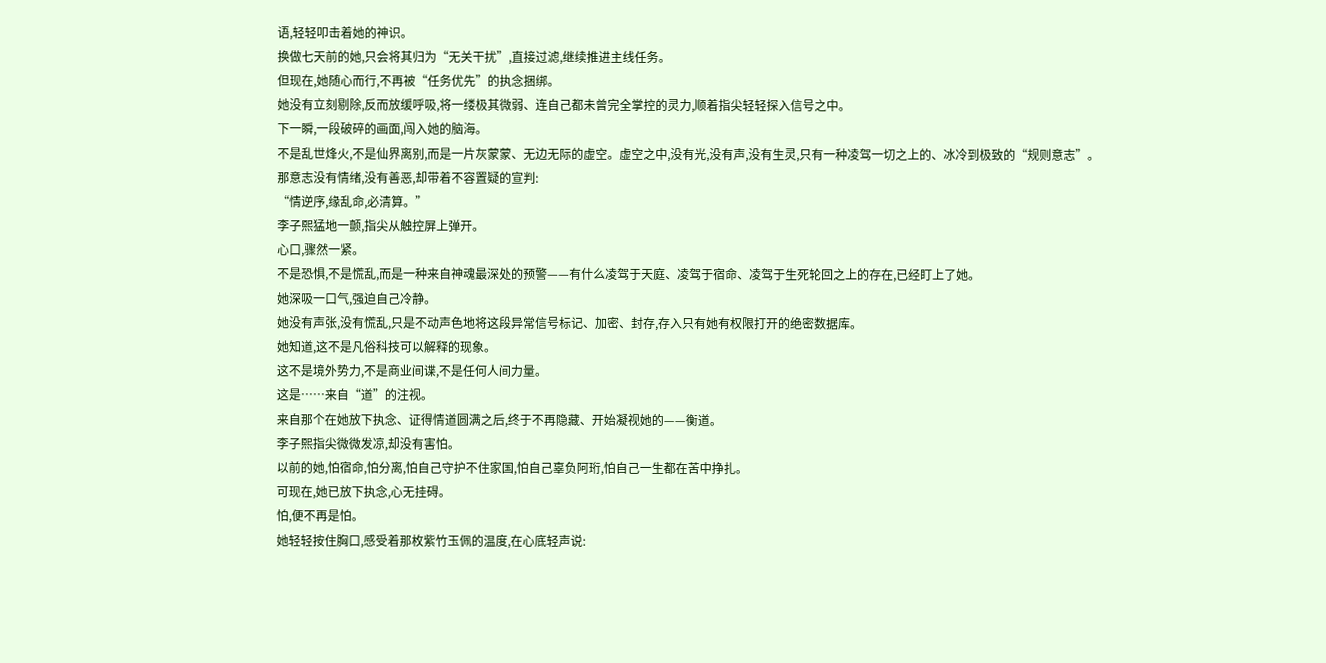语,轻轻叩击着她的神识。
换做七天前的她,只会将其归为“无关干扰”,直接过滤,继续推进主线任务。
但现在,她随心而行,不再被“任务优先”的执念捆绑。
她没有立刻剔除,反而放缓呼吸,将一缕极其微弱、连自己都未曾完全掌控的灵力,顺着指尖轻轻探入信号之中。
下一瞬,一段破碎的画面,闯入她的脑海。
不是乱世烽火,不是仙界离别,而是一片灰蒙蒙、无边无际的虚空。虚空之中,没有光,没有声,没有生灵,只有一种凌驾一切之上的、冰冷到极致的“规则意志”。
那意志没有情绪,没有善恶,却带着不容置疑的宣判:
“情逆序,缘乱命,必清算。”
李子熙猛地一颤,指尖从触控屏上弹开。
心口,骤然一紧。
不是恐惧,不是慌乱,而是一种来自神魂最深处的预警——有什么凌驾于天庭、凌驾于宿命、凌驾于生死轮回之上的存在,已经盯上了她。
她深吸一口气,强迫自己冷静。
她没有声张,没有慌乱,只是不动声色地将这段异常信号标记、加密、封存,存入只有她有权限打开的绝密数据库。
她知道,这不是凡俗科技可以解释的现象。
这不是境外势力,不是商业间谍,不是任何人间力量。
这是……来自“道”的注视。
来自那个在她放下执念、证得情道圆满之后,终于不再隐藏、开始凝视她的——衡道。
李子熙指尖微微发凉,却没有害怕。
以前的她,怕宿命,怕分离,怕自己守护不住家国,怕自己辜负阿珩,怕自己一生都在苦中挣扎。
可现在,她已放下执念,心无挂碍。
怕,便不再是怕。
她轻轻按住胸口,感受着那枚紫竹玉佩的温度,在心底轻声说: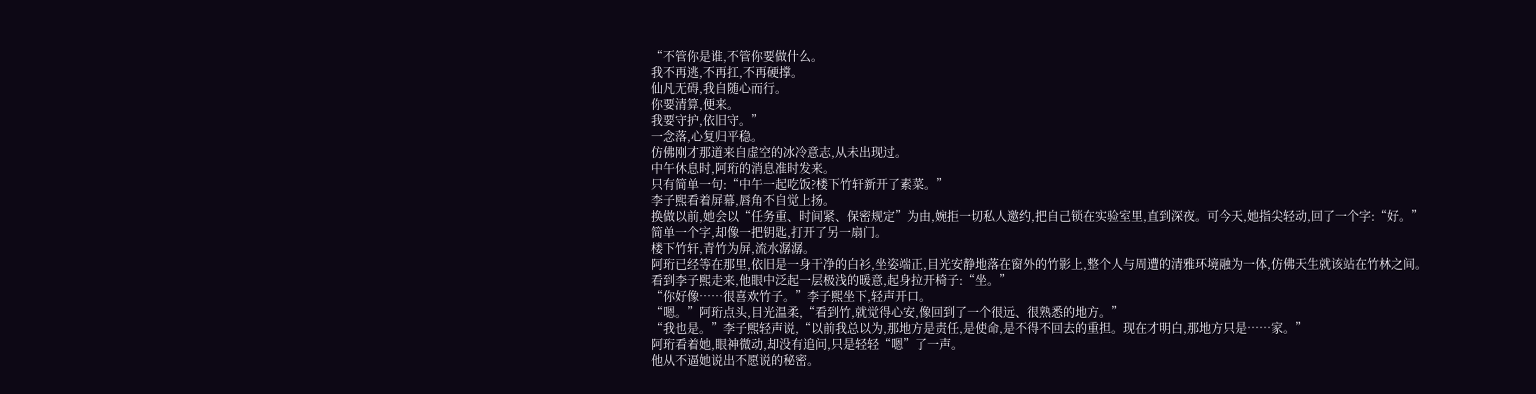“不管你是谁,不管你要做什么。
我不再逃,不再扛,不再硬撑。
仙凡无碍,我自随心而行。
你要清算,便来。
我要守护,依旧守。”
一念落,心复归平稳。
仿佛刚才那道来自虚空的冰冷意志,从未出现过。
中午休息时,阿珩的消息准时发来。
只有简单一句:“中午一起吃饭?楼下竹轩新开了素菜。”
李子熙看着屏幕,唇角不自觉上扬。
换做以前,她会以“任务重、时间紧、保密规定”为由,婉拒一切私人邀约,把自己锁在实验室里,直到深夜。可今天,她指尖轻动,回了一个字:“好。”
简单一个字,却像一把钥匙,打开了另一扇门。
楼下竹轩,青竹为屏,流水潺潺。
阿珩已经等在那里,依旧是一身干净的白衫,坐姿端正,目光安静地落在窗外的竹影上,整个人与周遭的清雅环境融为一体,仿佛天生就该站在竹林之间。
看到李子熙走来,他眼中泛起一层极浅的暖意,起身拉开椅子:“坐。”
“你好像……很喜欢竹子。”李子熙坐下,轻声开口。
“嗯。”阿珩点头,目光温柔,“看到竹,就觉得心安,像回到了一个很远、很熟悉的地方。”
“我也是。”李子熙轻声说,“以前我总以为,那地方是责任,是使命,是不得不回去的重担。现在才明白,那地方只是……家。”
阿珩看着她,眼神微动,却没有追问,只是轻轻“嗯”了一声。
他从不逼她说出不愿说的秘密。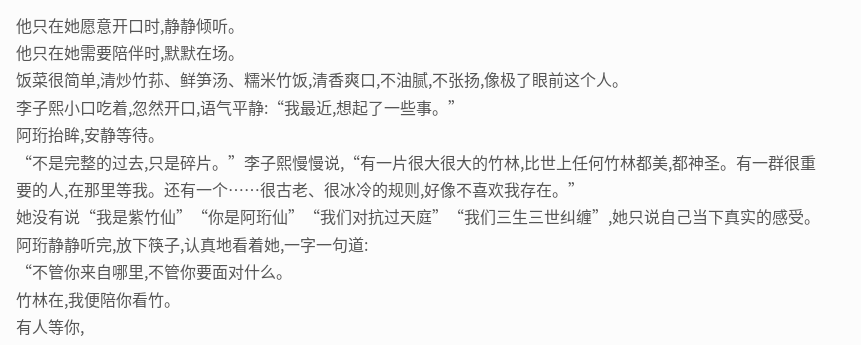他只在她愿意开口时,静静倾听。
他只在她需要陪伴时,默默在场。
饭菜很简单,清炒竹荪、鲜笋汤、糯米竹饭,清香爽口,不油腻,不张扬,像极了眼前这个人。
李子熙小口吃着,忽然开口,语气平静:“我最近,想起了一些事。”
阿珩抬眸,安静等待。
“不是完整的过去,只是碎片。”李子熙慢慢说,“有一片很大很大的竹林,比世上任何竹林都美,都神圣。有一群很重要的人,在那里等我。还有一个……很古老、很冰冷的规则,好像不喜欢我存在。”
她没有说“我是紫竹仙”“你是阿珩仙”“我们对抗过天庭”“我们三生三世纠缠”,她只说自己当下真实的感受。
阿珩静静听完,放下筷子,认真地看着她,一字一句道:
“不管你来自哪里,不管你要面对什么。
竹林在,我便陪你看竹。
有人等你,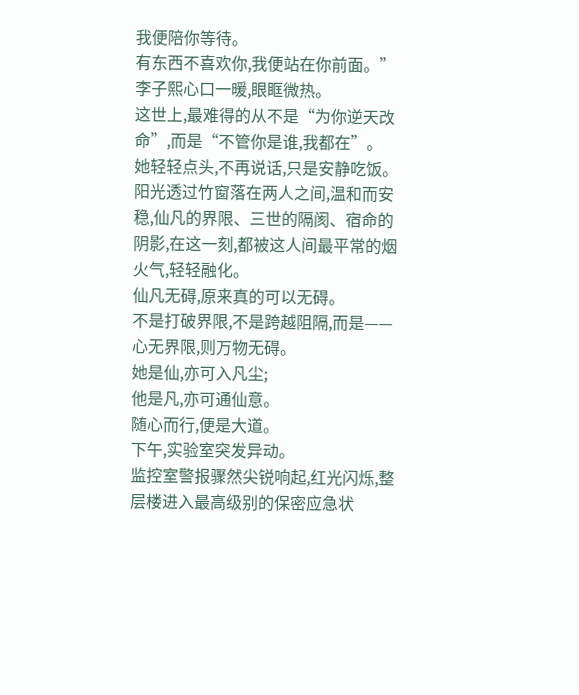我便陪你等待。
有东西不喜欢你,我便站在你前面。”
李子熙心口一暖,眼眶微热。
这世上,最难得的从不是“为你逆天改命”,而是“不管你是谁,我都在”。
她轻轻点头,不再说话,只是安静吃饭。
阳光透过竹窗落在两人之间,温和而安稳,仙凡的界限、三世的隔阂、宿命的阴影,在这一刻,都被这人间最平常的烟火气,轻轻融化。
仙凡无碍,原来真的可以无碍。
不是打破界限,不是跨越阻隔,而是——心无界限,则万物无碍。
她是仙,亦可入凡尘;
他是凡,亦可通仙意。
随心而行,便是大道。
下午,实验室突发异动。
监控室警报骤然尖锐响起,红光闪烁,整层楼进入最高级别的保密应急状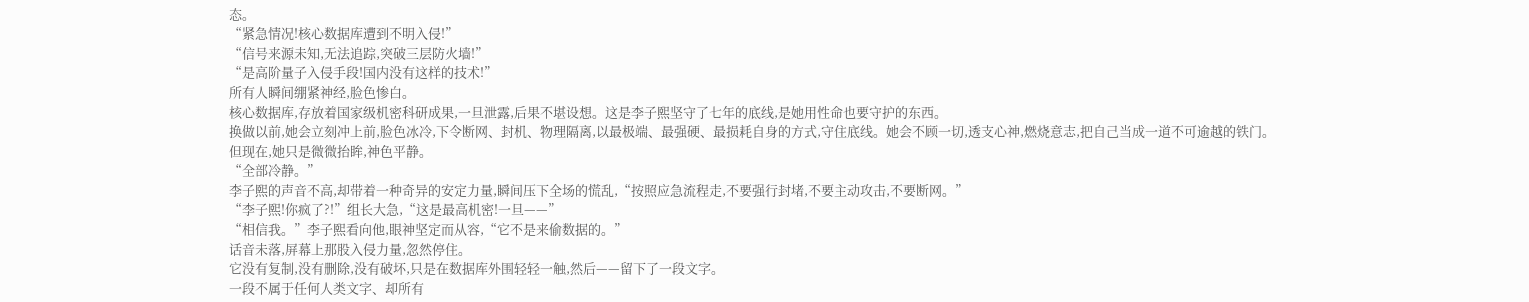态。
“紧急情况!核心数据库遭到不明入侵!”
“信号来源未知,无法追踪,突破三层防火墙!”
“是高阶量子入侵手段!国内没有这样的技术!”
所有人瞬间绷紧神经,脸色惨白。
核心数据库,存放着国家级机密科研成果,一旦泄露,后果不堪设想。这是李子熙坚守了七年的底线,是她用性命也要守护的东西。
换做以前,她会立刻冲上前,脸色冰冷,下令断网、封机、物理隔离,以最极端、最强硬、最损耗自身的方式,守住底线。她会不顾一切,透支心神,燃烧意志,把自己当成一道不可逾越的铁门。
但现在,她只是微微抬眸,神色平静。
“全部冷静。”
李子熙的声音不高,却带着一种奇异的安定力量,瞬间压下全场的慌乱,“按照应急流程走,不要强行封堵,不要主动攻击,不要断网。”
“李子熙!你疯了?!”组长大急,“这是最高机密!一旦——”
“相信我。”李子熙看向他,眼神坚定而从容,“它不是来偷数据的。”
话音未落,屏幕上那股入侵力量,忽然停住。
它没有复制,没有删除,没有破坏,只是在数据库外围轻轻一触,然后——留下了一段文字。
一段不属于任何人类文字、却所有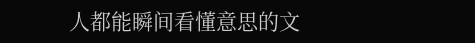人都能瞬间看懂意思的文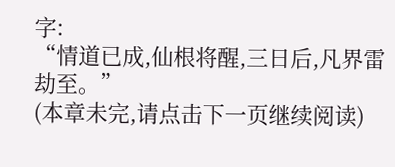字:
“情道已成,仙根将醒,三日后,凡界雷劫至。”
(本章未完,请点击下一页继续阅读)